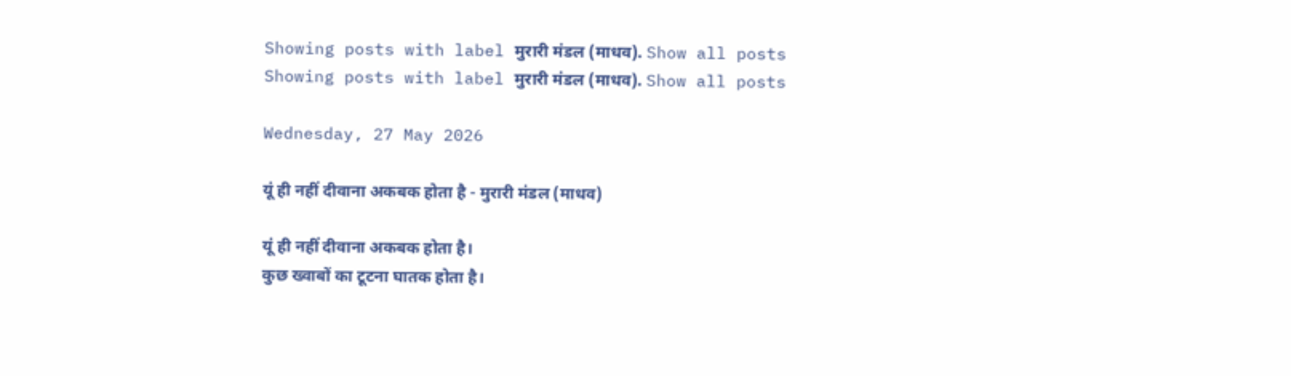Showing posts with label मुरारी मंडल (माधव). Show all posts
Showing posts with label मुरारी मंडल (माधव). Show all posts

Wednesday, 27 May 2026

यूं ही नहीं दीवाना अकबक होता है - मुरारी मंडल (माधव)

यूं ही नहीं दीवाना अकबक होता है।
कुछ ख्वाबों का टूटना घातक होता है।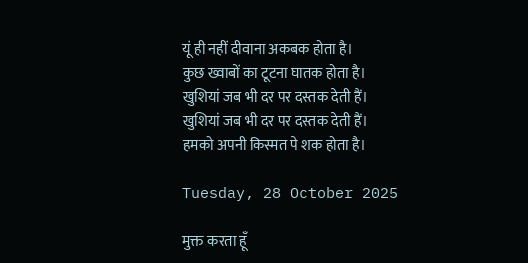यूं ही नहीं दीवाना अकबक होता है।
कुछ ख्वाबों का टूटना घातक होता है।
खुशियां जब भी दर पर दस्तक देती हैं।
खुशियां जब भी दर पर दस्तक देती हैं।
हमको अपनी किस्मत पे शक होता है।

Tuesday, 28 October 2025

मुक्त करता हूँ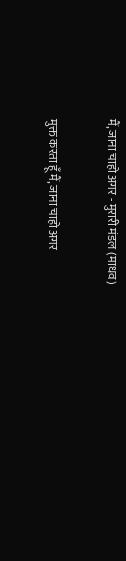मैं, जाना चाहो अगर - मुरारी मंडल (माधव)

मुक्त करता हूँ मैं, जाना चाहो अगर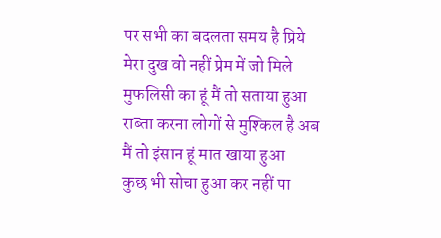पर सभी का बदलता समय है प्रिये
मेरा दुख वो नहीं प्रेम में जो मिले
मुफलिसी का हूं मैं तो सताया हुआ
राब्ता करना लोगों से मुश्किल है अब
मैं तो इंसान हूं मात खाया हुआ
कुछ भी सोचा हुआ कर नहीं पा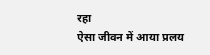रहा
ऐसा जीवन में आया प्रलय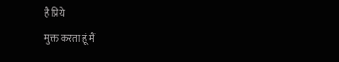है प्रिये
मुक्त करता हूं मैं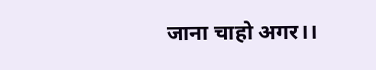जाना चाहो अगर।।